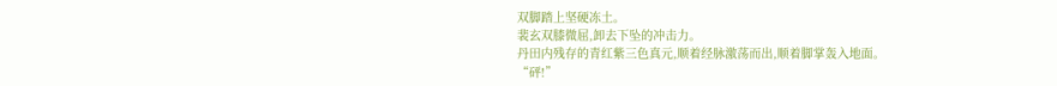双脚踏上坚硬冻土。
裴玄双膝微屈,卸去下坠的冲击力。
丹田内残存的青红紫三色真元,顺着经脉激荡而出,顺着脚掌轰入地面。
“砰!”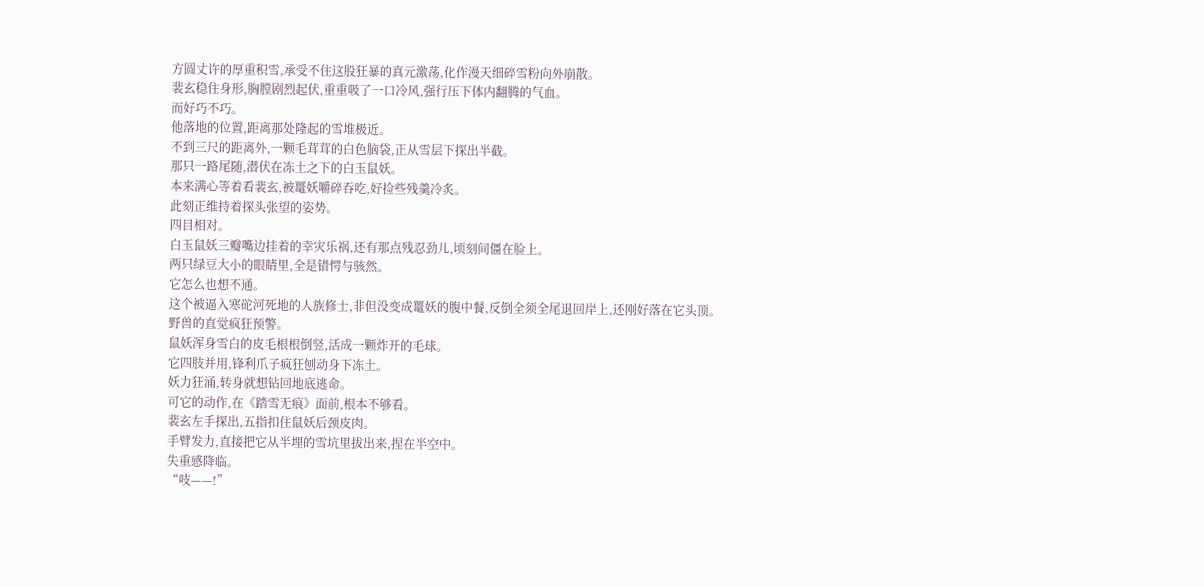方圆丈许的厚重积雪,承受不住这股狂暴的真元激荡,化作漫天细碎雪粉向外崩散。
裴玄稳住身形,胸膛剧烈起伏,重重吸了一口冷风,强行压下体内翻腾的气血。
而好巧不巧。
他落地的位置,距离那处隆起的雪堆极近。
不到三尺的距离外,一颗毛茸茸的白色脑袋,正从雪层下探出半截。
那只一路尾随,潜伏在冻土之下的白玉鼠妖。
本来满心等着看裴玄,被鼍妖嚼碎吞吃,好捡些残羹冷炙。
此刻正维持着探头张望的姿势。
四目相对。
白玉鼠妖三瓣嘴边挂着的幸灾乐祸,还有那点残忍劲儿,顷刻间僵在脸上。
两只绿豆大小的眼睛里,全是错愕与骇然。
它怎么也想不通。
这个被逼入寒砣河死地的人族修士,非但没变成鼍妖的腹中餐,反倒全须全尾退回岸上,还刚好落在它头顶。
野兽的直觉疯狂预警。
鼠妖浑身雪白的皮毛根根倒竖,活成一颗炸开的毛球。
它四肢并用,锋利爪子疯狂刨动身下冻土。
妖力狂涌,转身就想钻回地底逃命。
可它的动作,在《踏雪无痕》面前,根本不够看。
裴玄左手探出,五指扣住鼠妖后颈皮肉。
手臂发力,直接把它从半埋的雪坑里拔出来,捏在半空中。
失重感降临。
“吱——!”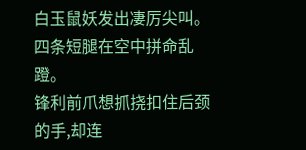白玉鼠妖发出凄厉尖叫。
四条短腿在空中拼命乱蹬。
锋利前爪想抓挠扣住后颈的手,却连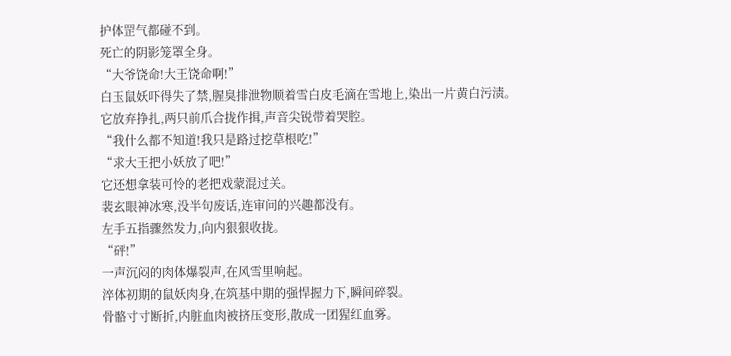护体罡气都碰不到。
死亡的阴影笼罩全身。
“大爷饶命!大王饶命啊!”
白玉鼠妖吓得失了禁,腥臭排泄物顺着雪白皮毛滴在雪地上,染出一片黄白污渍。
它放弃挣扎,两只前爪合拢作揖,声音尖锐带着哭腔。
“我什么都不知道!我只是路过挖草根吃!”
“求大王把小妖放了吧!”
它还想拿装可怜的老把戏蒙混过关。
裴玄眼神冰寒,没半句废话,连审问的兴趣都没有。
左手五指骤然发力,向内狠狠收拢。
“砰!”
一声沉闷的肉体爆裂声,在风雪里响起。
淬体初期的鼠妖肉身,在筑基中期的强悍握力下,瞬间碎裂。
骨骼寸寸断折,内脏血肉被挤压变形,散成一团猩红血雾。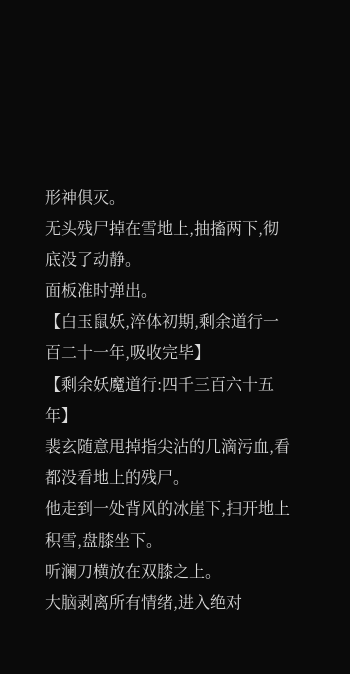形神俱灭。
无头残尸掉在雪地上,抽搐两下,彻底没了动静。
面板准时弹出。
【白玉鼠妖,淬体初期,剩余道行一百二十一年,吸收完毕】
【剩余妖魔道行:四千三百六十五年】
裴玄随意甩掉指尖沾的几滴污血,看都没看地上的残尸。
他走到一处背风的冰崖下,扫开地上积雪,盘膝坐下。
听澜刀横放在双膝之上。
大脑剥离所有情绪,进入绝对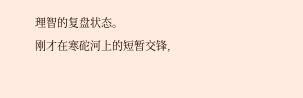理智的复盘状态。
刚才在寒砣河上的短暂交锋,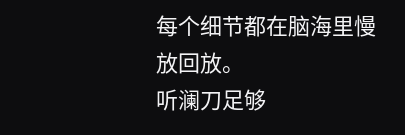每个细节都在脑海里慢放回放。
听澜刀足够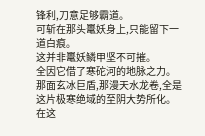锋利,刀意足够霸道。
可斩在那头鼍妖身上,只能留下一道白痕。
这并非鼍妖鳞甲坚不可摧。
全因它借了寒砣河的地脉之力。
那面玄冰巨盾,那漫天水龙卷,全是这片极寒绝域的至阴大势所化。
在这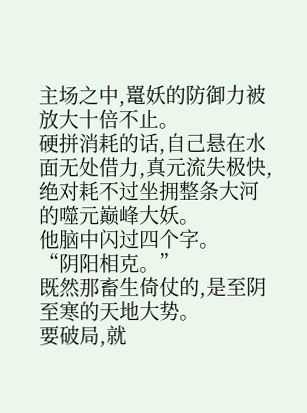主场之中,鼍妖的防御力被放大十倍不止。
硬拼消耗的话,自己悬在水面无处借力,真元流失极快,绝对耗不过坐拥整条大河的噬元巅峰大妖。
他脑中闪过四个字。
“阴阳相克。”
既然那畜生倚仗的,是至阴至寒的天地大势。
要破局,就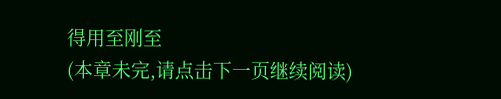得用至刚至
(本章未完,请点击下一页继续阅读)